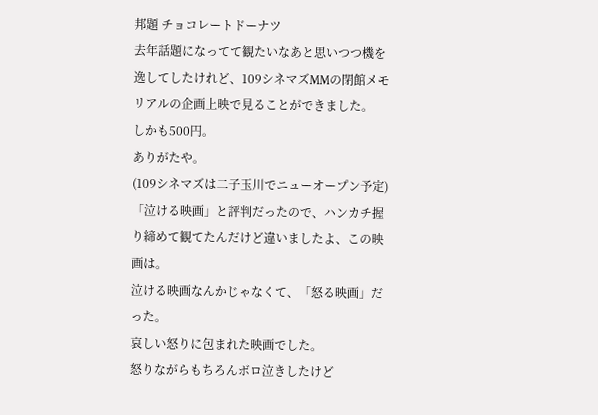邦題 チョコレートドーナツ
去年話題になってて観たいなあと思いつつ機を逸してしたけれど、109シネマズMMの閉館メモリアルの企画上映で見ることができました。
しかも500円。
ありがたや。
(109シネマズは二子玉川でニューオープン予定)
「泣ける映画」と評判だったので、ハンカチ握り締めて観てたんだけど違いましたよ、この映画は。
泣ける映画なんかじゃなくて、「怒る映画」だった。
哀しい怒りに包まれた映画でした。
怒りながらもちろんボロ泣きしたけど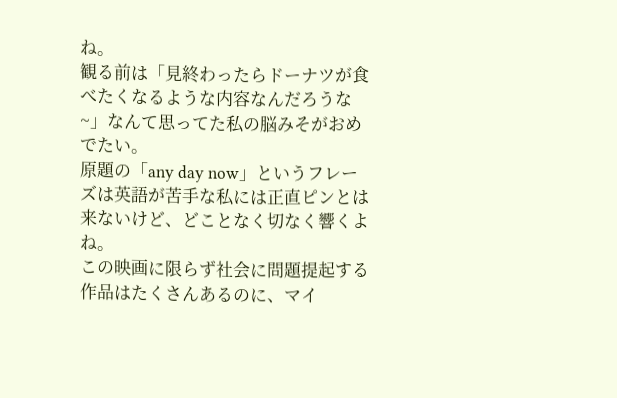ね。
観る前は「見終わったらドーナツが食べたくなるような内容なんだろうな~」なんて思ってた私の脳みそがおめでたい。
原題の「any day now」というフレーズは英語が苦手な私には正直ピンとは来ないけど、どことなく切なく響くよね。
この映画に限らず社会に問題提起する作品はたくさんあるのに、マイ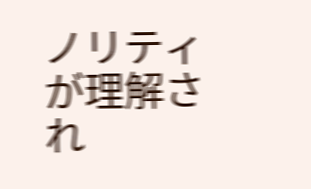ノリティが理解され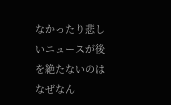なかったり悲しいニュースが後を絶たないのはなぜなん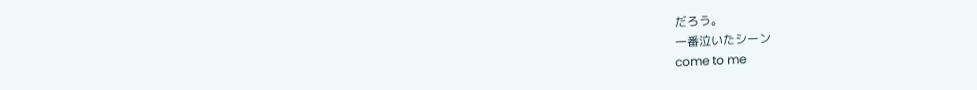だろう。
一番泣いたシーン
come to me